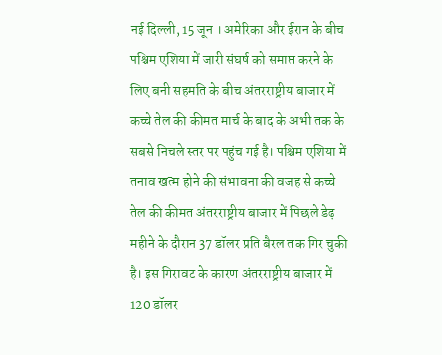नई दिल्ली, 15 जून । अमेरिका और ईरान के बीच पश्चिम एशिया में जारी संघर्ष को समाप्त करने के लिए बनी सहमति के बीच अंतरराष्ट्रीय बाजार में कच्चे तेल की कीमत मार्च के बाद के अभी तक के सबसे निचले स्तर पर पहुंच गई है। पश्चिम एशिया में तनाव खत्म होने की संभावना की वजह से कच्चे तेल की कीमत अंतरराष्ट्रीय बाजार में पिछले डेढ़ महीने के दौरान 37 डॉलर प्रति बैरल तक गिर चुकी है। इस गिरावट के कारण अंतरराष्ट्रीय बाजार में 120 डॉलर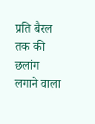प्रति बैरल तक की छलांग लगाने वाला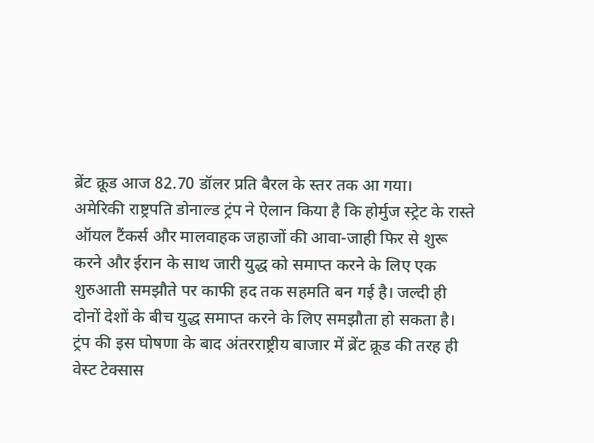ब्रेंट क्रूड आज 82.70 डॉलर प्रति बैरल के स्तर तक आ गया।
अमेरिकी राष्ट्रपति डोनाल्ड ट्रंप ने ऐलान किया है कि होर्मुज स्ट्रेट के रास्ते ऑयल टैंकर्स और मालवाहक जहाजों की आवा-जाही फिर से शुरू करने और ईरान के साथ जारी युद्ध को समाप्त करने के लिए एक शुरुआती समझौते पर काफी हद तक सहमति बन गई है। जल्दी ही दोनों देशों के बीच युद्ध समाप्त करने के लिए समझौता हो सकता है। ट्रंप की इस घोषणा के बाद अंतरराष्ट्रीय बाजार में ब्रेंट क्रूड की तरह ही वेस्ट टेक्सास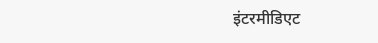इंटरमीडिएट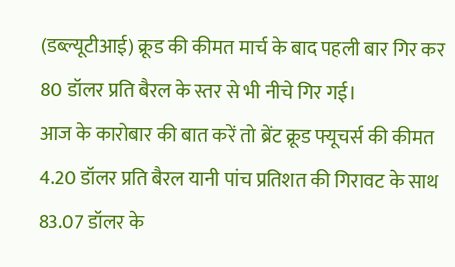(डब्ल्यूटीआई) क्रूड की कीमत मार्च के बाद पहली बार गिर कर 80 डॉलर प्रति बैरल के स्तर से भी नीचे गिर गई।
आज के कारोबार की बात करें तो ब्रेंट क्रूड फ्यूचर्स की कीमत 4.20 डॉलर प्रति बैरल यानी पांच प्रतिशत की गिरावट के साथ 83.07 डॉलर के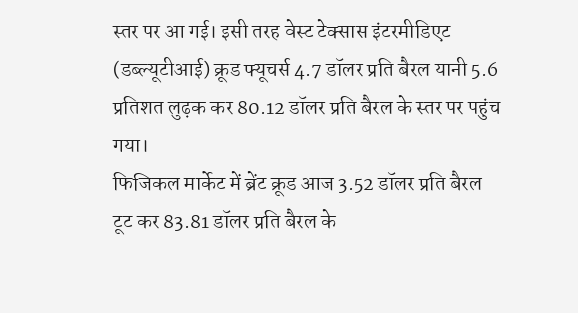स्तर पर आ गई। इसी तरह वेस्ट टेक्सास इंटरमीडिएट (डब्ल्यूटीआई) क्रूड फ्यूचर्स 4.7 डॉलर प्रति बैरल यानी 5.6 प्रतिशत लुढ़क कर 80.12 डॉलर प्रति बैरल के स्तर पर पहुंच गया।
फिजिकल मार्केट में ब्रेंट क्रूड आज 3.52 डॉलर प्रति बैरल टूट कर 83.81 डॉलर प्रति बैरल के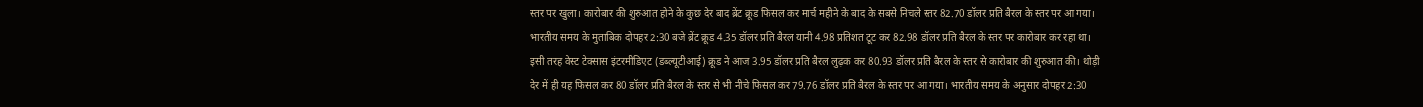स्तर पर खुला। कारोबार की शुरुआत होने के कुछ देर बाद ब्रेंट क्रूड फिसल कर मार्च महीने के बाद के सबसे निचले स्तर 82.70 डॉलर प्रति बैरल के स्तर पर आ गया। भारतीय समय के मुताबिक दोपहर 2:30 बजे ब्रेंट क्रूड 4.35 डॉलर प्रति बैरल यानी 4.98 प्रतिशत टूट कर 82.98 डॉलर प्रति बैरल के स्तर पर कारोबार कर रहा था।
इसी तरह वेस्ट टेक्सास इंटरमीडिएट (डब्ल्यूटीआई) क्रूड ने आज 3.95 डॉलर प्रति बैरल लुढ़क कर 80.93 डॉलर प्रति बैरल के स्तर से कारोबार की शुरुआत की। थोड़ी देर में ही यह फिसल कर 80 डॉलर प्रति बैरल के स्तर से भी नीचे फिसल कर 79.76 डॉलर प्रति बैरल के स्तर पर आ गया। भारतीय समय के अनुसार दोपहर 2:30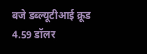बजे डब्ल्यूटीआई क्रूड 4.59 डॉलर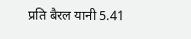प्रति बैरल यानी 5.41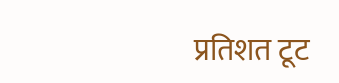प्रतिशत टूट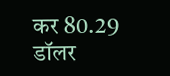कर 80.29 डॉलर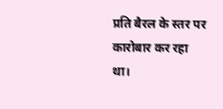प्रति बैरल के स्तर पर कारोबार कर रहा था।